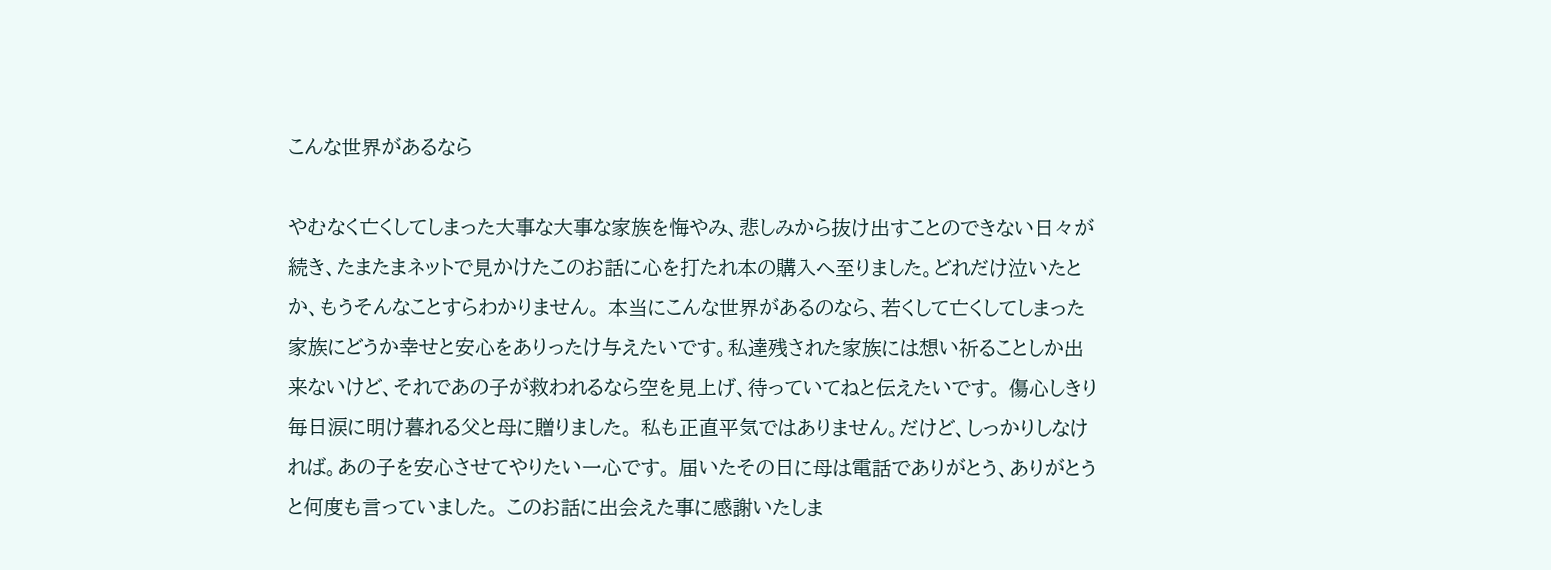こんな世界があるなら

やむなく亡くしてしまった大事な大事な家族を悔やみ、悲しみから抜け出すことのできない日々が続き、たまたまネットで見かけたこのお話に心を打たれ本の購入へ至りました。どれだけ泣いたとか、もうそんなことすらわかりません。 本当にこんな世界があるのなら、若くして亡くしてしまった家族にどうか幸せと安心をありったけ与えたいです。私達残された家族には想い祈ることしか出来ないけど、それであの子が救われるなら空を見上げ、待っていてねと伝えたいです。 傷心しきり毎日涙に明け暮れる父と母に贈りました。 私も正直平気ではありません。だけど、しっかりしなければ。あの子を安心させてやりたい一心です。 届いたその日に母は電話でありがとう、ありがとうと何度も言っていました。 このお話に出会えた事に感謝いたしま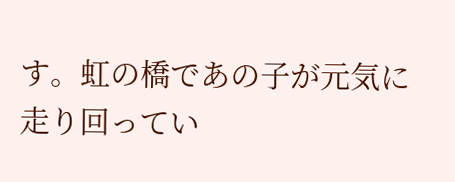す。虹の橋であの子が元気に走り回ってい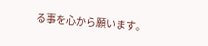る事を心から願います。